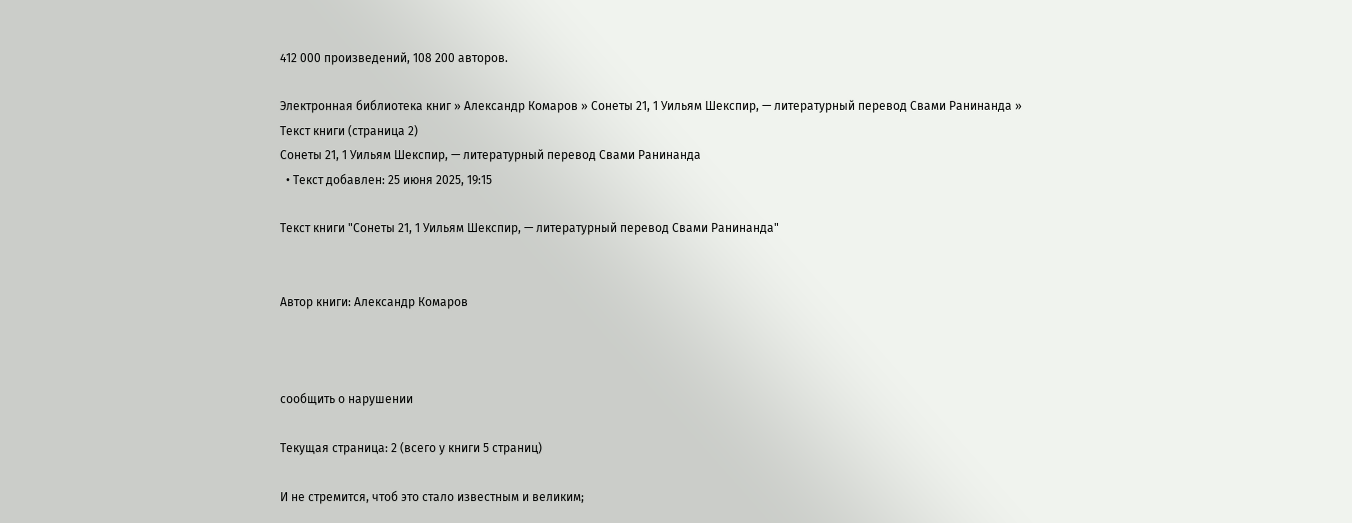412 000 произведений, 108 200 авторов.

Электронная библиотека книг » Александр Комаров » Сонеты 21, 1 Уильям Шекспир, — литературный перевод Свами Ранинанда » Текст книги (страница 2)
Сонеты 21, 1 Уильям Шекспир, — литературный перевод Свами Ранинанда
  • Текст добавлен: 25 июня 2025, 19:15

Текст книги "Сонеты 21, 1 Уильям Шекспир, — литературный перевод Свами Ранинанда"


Автор книги: Александр Комаров



сообщить о нарушении

Текущая страница: 2 (всего у книги 5 страниц)

И не стремится, чтоб это стало известным и великим;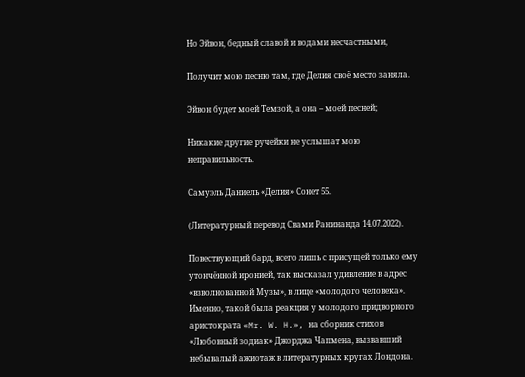Но Эйвон, бедный славой и водами несчастными,

Получит мою песню там, где Делия своё место заняла.

Эйвон будет моей Темзой, а она – моей песней;

Никакие другие ручейки не услышат мою неправильность.

Самуэль Даниель «Делия» Сонет 55.

(Литературный перевод Свами Ранинанда 14.07.2022).

Повествующий бард, всего лишь с присущей только ему утончённой иронией, так высказал удивление в адрес «взволнованной Музы», в лице «молодого человека». Именно, такой была реакция у молодого придворного аристократа «Mr. W. H.», на сборник стихов «Любовный зодиак» Джорджа Чапмена, вызвавший небывалый ажиотаж в литературных кругах Лондона.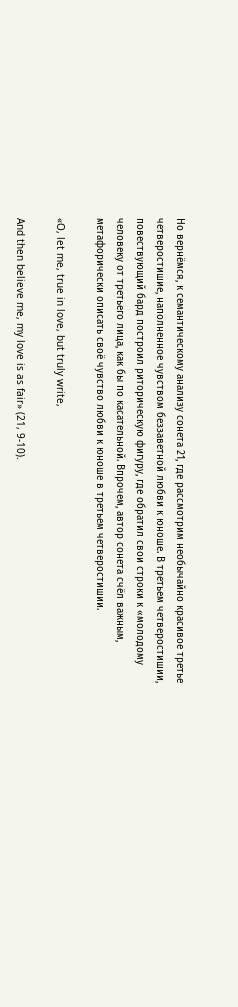Но вернёмся, к семантическому анализу сонета 21, где рассмотрим необычайно красивое третье четверостишие, наполненное чувством беззаветной любви к юноше. В третьем четверостишии, повествующий бард построил риторическую фигуру, где обратил свои строки к «молодому человеку от третьего лица, как бы по касательной. Впрочем, автор сонета счёл важным, метафорически описать своё чувство любви к юноше в третьем четверостишии.

«O, let me, true in love, but truly write,

And then believe me, my love is as fair» (21, 9-10).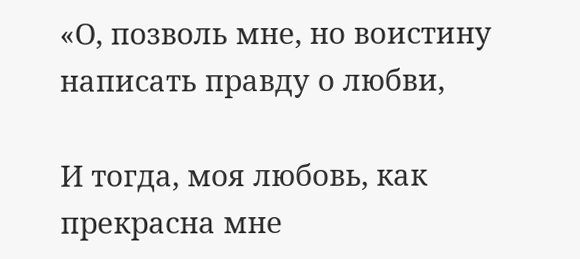«О, позволь мне, но воистину написать правду о любви,

И тогда, моя любовь, как прекрасна мне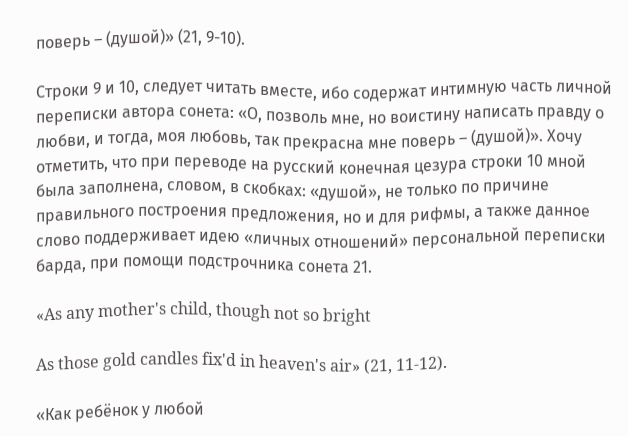поверь – (душой)» (21, 9-10).

Строки 9 и 10, следует читать вместе, ибо содержат интимную часть личной переписки автора сонета: «О, позволь мне, но воистину написать правду о любви, и тогда, моя любовь, так прекрасна мне поверь – (душой)». Хочу отметить, что при переводе на русский конечная цезура строки 10 мной была заполнена, словом, в скобках: «душой», не только по причине правильного построения предложения, но и для рифмы, а также данное слово поддерживает идею «личных отношений» персональной переписки барда, при помощи подстрочника сонета 21.

«As any mother's child, though not so bright

As those gold candles fix'd in heaven's air» (21, 11-12).

«Как ребёнок у любой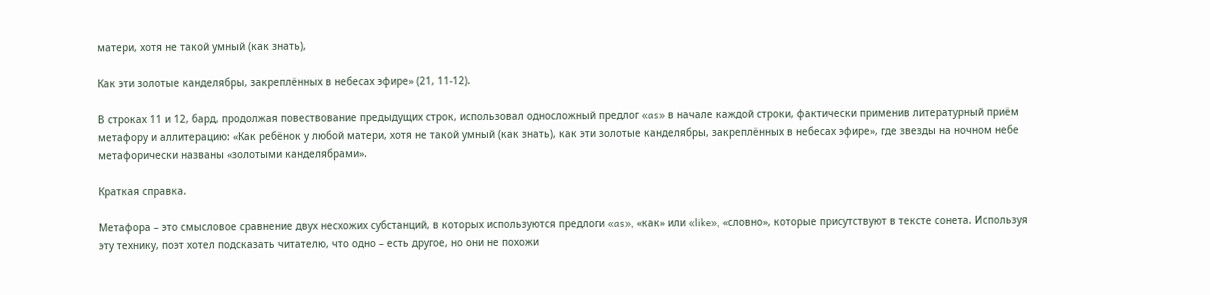матери, хотя не такой умный (как знать),

Как эти золотые канделябры, закреплённых в небесах эфире» (21, 11-12).

В строках 11 и 12, бард, продолжая повествование предыдущих строк, использовал односложный предлог «as» в начале каждой строки, фактически применив литературный приём метафору и аллитерацию: «Как ребёнок у любой матери, хотя не такой умный (как знать), как эти золотые канделябры, закреплённых в небесах эфире», где звезды на ночном небе метафорически названы «золотыми канделябрами».

Краткая справка.

Метафора – это смысловое сравнение двух несхожих субстанций, в которых используются предлоги «as», «как» или «like», «словно», которые присутствуют в тексте сонета. Используя эту технику, поэт хотел подсказать читателю, что одно – есть другое, но они не похожи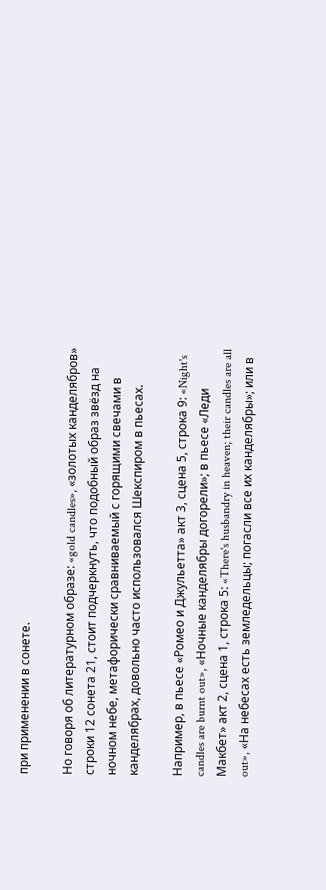при применении в сонете.

Но говоря об литературном образе: «gold candles», «золотых канделябров» строки 12 сонета 21, стоит подчеркнуть, что подобный образ звёзд на ночном небе, метафорически сравниваемый с горящими свечами в канделябрах, довольно часто использовался Шекспиром в пьесах.

Например, в пьесе «Ромео и Джульетта» акт 3, сцена 5, строка 9: «Night's candles are burnt out», «Ночные канделябры догорели»; в пьесе «Леди Макбет» акт 2, сцена 1, строка 5: «There's husbandry in heaven; their candles are all out», «На небесах есть земледельцы; погасли все их канделябры»; или в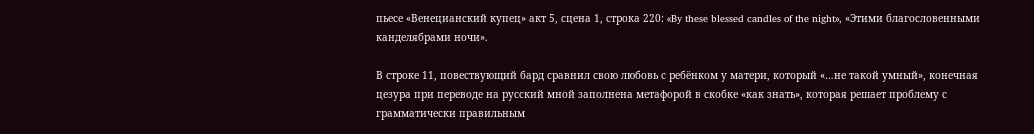пьесе «Венецианский купец» акт 5, сцена 1, строка 220: «By these blessed candles of the night», «Этими благословенными канделябрами ночи».

В строке 11, повествующий бард сравнил свою любовь с ребёнком у матери, который «…не такой умный», конечная цезура при переводе на русский мной заполнена метафорой в скобке «как знать», которая решает проблему с грамматически правильным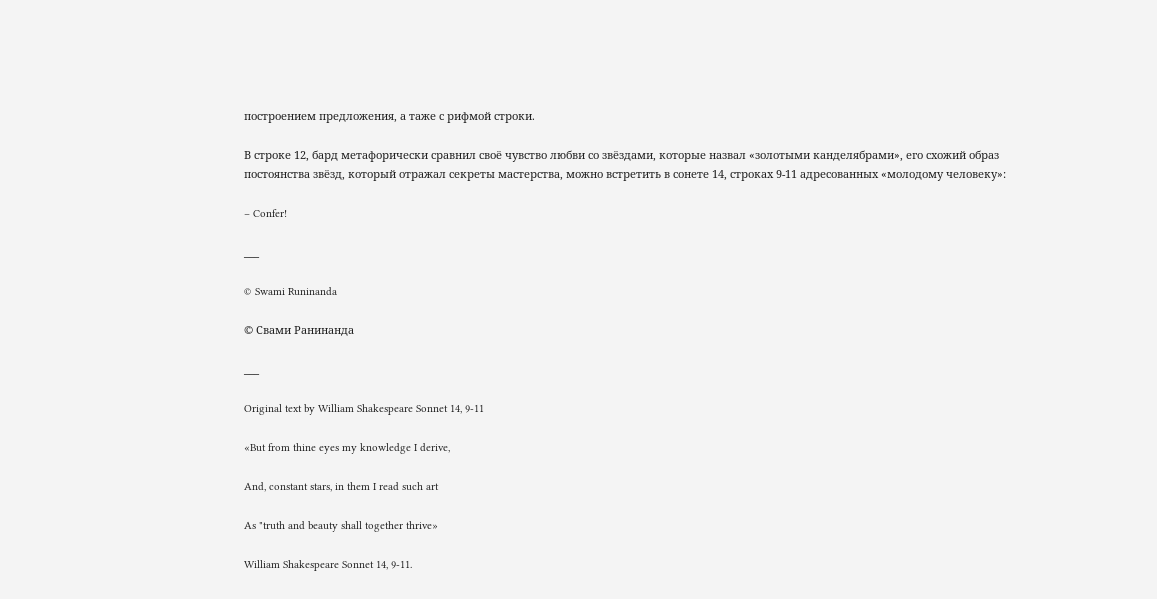построением предложения, а таже с рифмой строки.

В строке 12, бард метафорически сравнил своё чувство любви со звёздами, которые назвал «золотыми канделябрами», его схожий образ постоянства звёзд, который отражал секреты мастерства, можно встретить в сонете 14, строках 9-11 адресованных «молодому человеку»:

– Confer!

___

© Swami Runinanda

© Свами Ранинанда

___

Original text by William Shakespeare Sonnet 14, 9-11

«But from thine eyes my knowledge I derive,

And, constant stars, in them I read such art

As "truth and beauty shall together thrive»

William Shakespeare Sonnet 14, 9-11.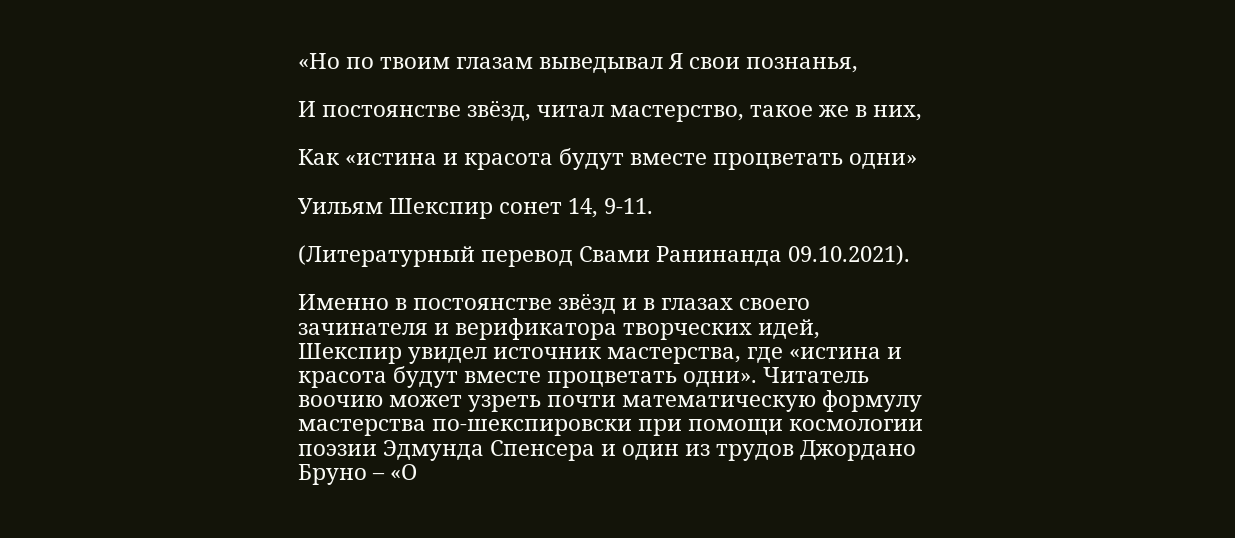«Но по твоим глазам выведывал Я свои познанья,

И постоянстве звёзд, читал мастерство, такое же в них,

Как «истина и красота будут вместе процветать одни»

Уильям Шекспир cонет 14, 9-11.

(Литературный перевод Свами Ранинанда 09.10.2021).

Именно в постоянстве звёзд и в глазах своего зачинателя и верификатора творческих идей, Шекспир увидел источник мастерства, где «истина и красота будут вместе процветать одни». Читатель воочию может узреть почти математическую формулу мастерства по-шекспировски при помощи космологии поэзии Эдмунда Спенсера и один из трудов Джордано Бруно – «О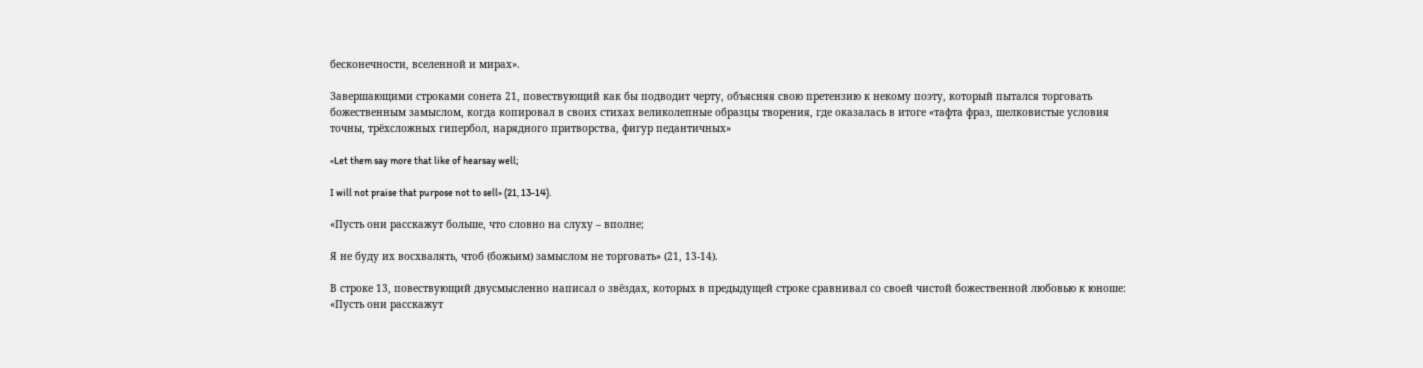бесконечности, вселенной и мирах».

Завершающими строками сонета 21, повествующий как бы подводит черту, объясняя свою претензию к некому поэту, который пытался торговать божественным замыслом, когда копировал в своих стихах великолепные образцы творения, где оказалась в итоге «тафта фраз, шелковистые условия точны, трёхсложных гипербол, нарядного притворства, фигур педантичных»

«Let them say more that like of hearsay well;

I will not praise that purpose not to sell» (21, 13-14).

«Пусть они расскажут больше, что словно на слуху – вполне;

Я не буду их восхвалять, чтоб (божьим) замыслом не торговать» (21, 13-14).

В строке 13, повествующий двусмысленно написал о звёздах, которых в предыдущей строке сравнивал со своей чистой божественной любовью к юноше: «Пусть они расскажут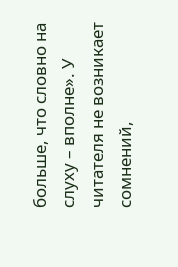больше, что словно на слуху – вполне». У читателя не возникает сомнений,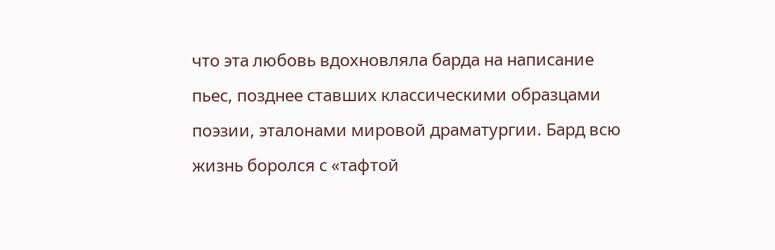что эта любовь вдохновляла барда на написание пьес, позднее ставших классическими образцами поэзии, эталонами мировой драматургии. Бард всю жизнь боролся с «тафтой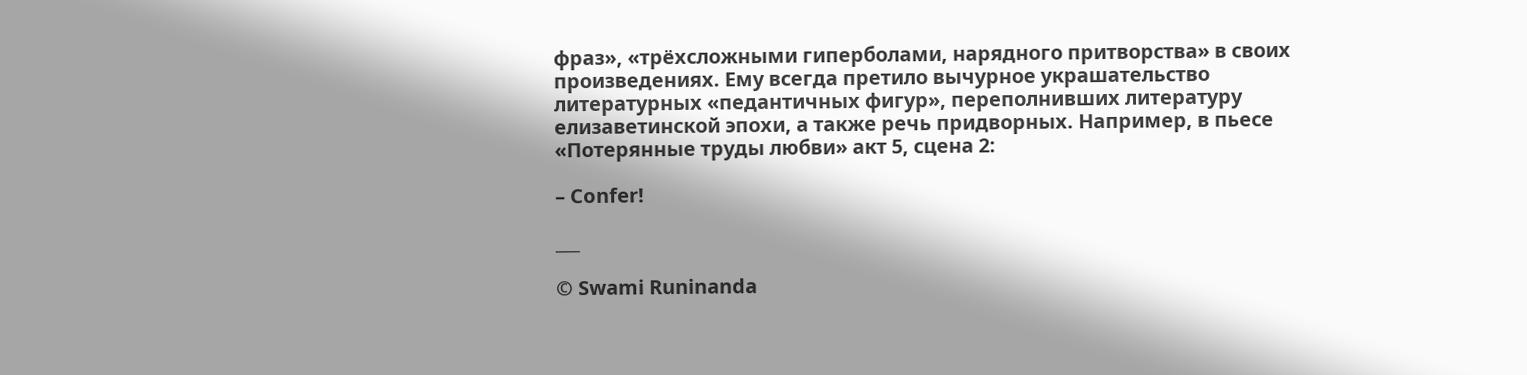фраз», «трёхсложными гиперболами, нарядного притворства» в своих произведениях. Ему всегда претило вычурное украшательство литературных «педантичных фигур», переполнивших литературу елизаветинской эпохи, а также речь придворных. Например, в пьесе «Потерянные труды любви» акт 5, сцена 2:

– Confer!

___

© Swami Runinanda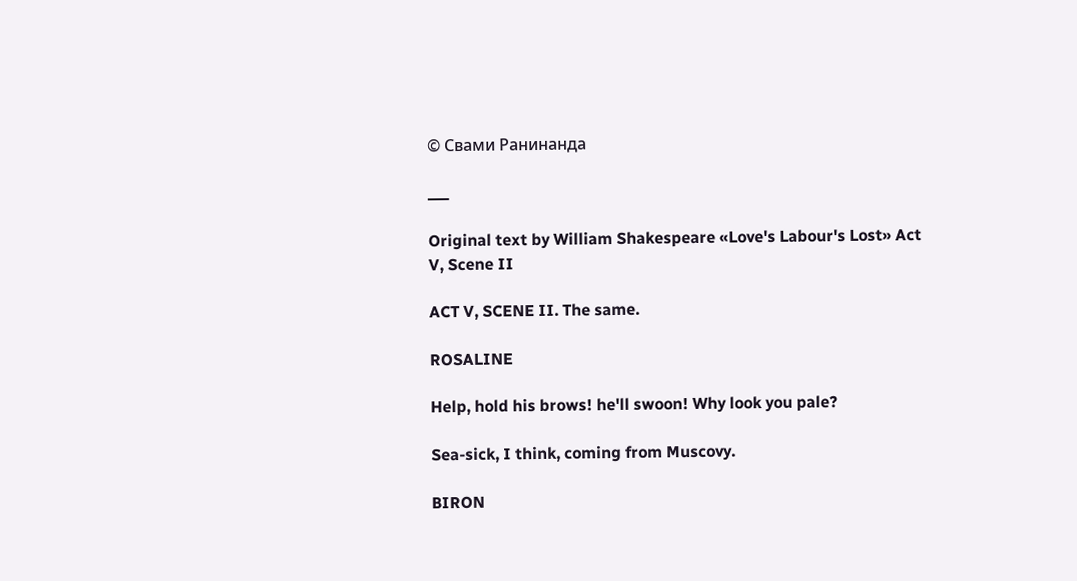© Свами Ранинанда

___

Original text by William Shakespeare «Love's Labour's Lost» Act V, Scene II

ACT V, SCENE II. The same.

ROSALINE

Help, hold his brows! he'll swoon! Why look you pale?

Sea-sick, I think, coming from Muscovy.

BIRON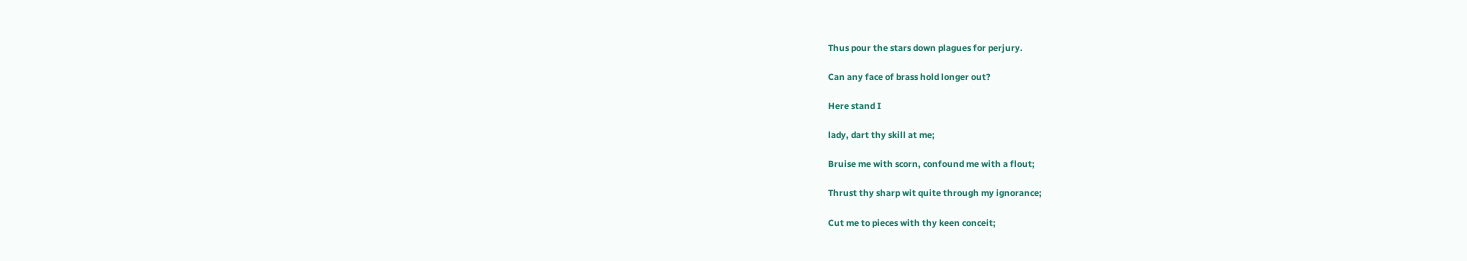Thus pour the stars down plagues for perjury.

Can any face of brass hold longer out?

Here stand I

lady, dart thy skill at me;

Bruise me with scorn, confound me with a flout;

Thrust thy sharp wit quite through my ignorance;

Cut me to pieces with thy keen conceit;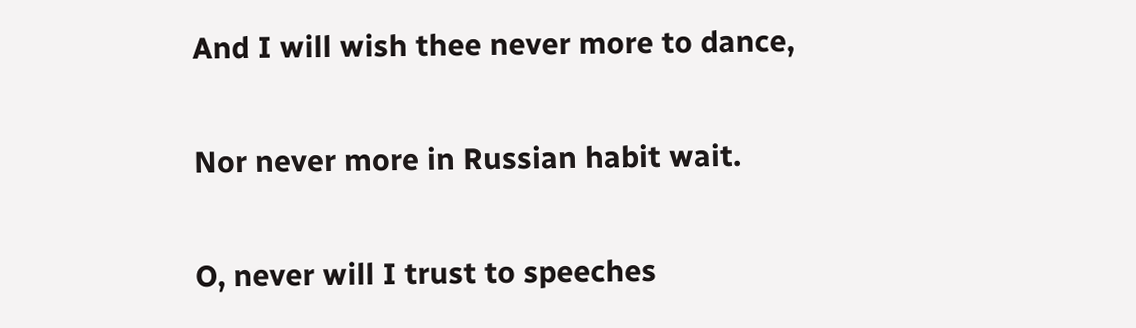And I will wish thee never more to dance,

Nor never more in Russian habit wait.

O, never will I trust to speeches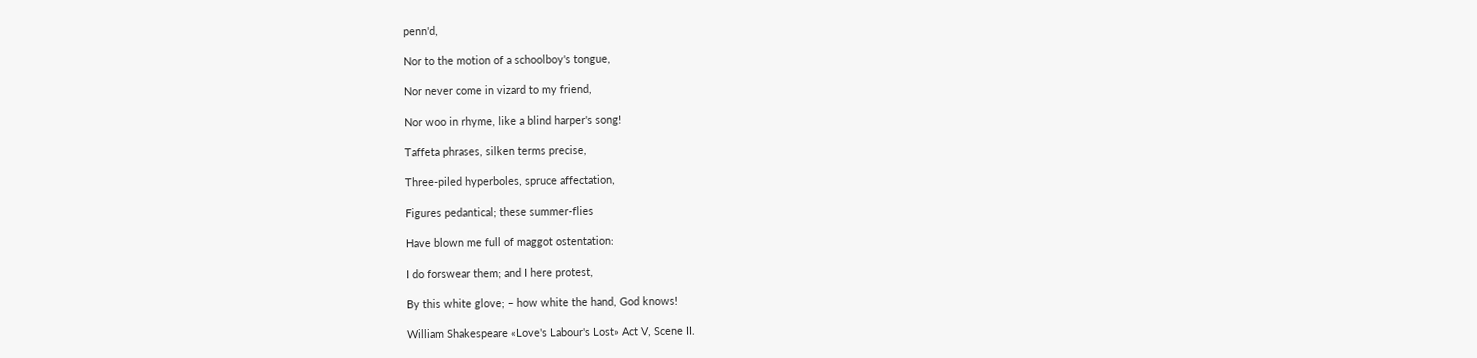penn'd,

Nor to the motion of a schoolboy's tongue,

Nor never come in vizard to my friend,

Nor woo in rhyme, like a blind harper's song!

Taffeta phrases, silken terms precise,

Three-piled hyperboles, spruce affectation,

Figures pedantical; these summer-flies

Have blown me full of maggot ostentation:

I do forswear them; and I here protest,

By this white glove; – how white the hand, God knows!

William Shakespeare «Love's Labour's Lost» Act V, Scene II.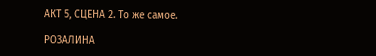АКТ 5, СЦЕНА 2. То же самое.

РОЗАЛИНА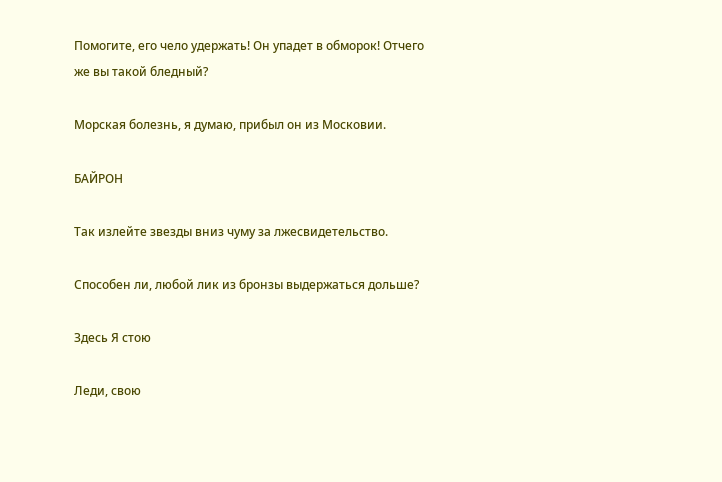Помогите, его чело удержать! Он упадет в обморок! Отчего же вы такой бледный?

Морская болезнь, я думаю, прибыл он из Московии.

БАЙРОН

Так излейте звезды вниз чуму за лжесвидетельство.

Способен ли, любой лик из бронзы выдержаться дольше?

Здесь Я стою

Леди, свою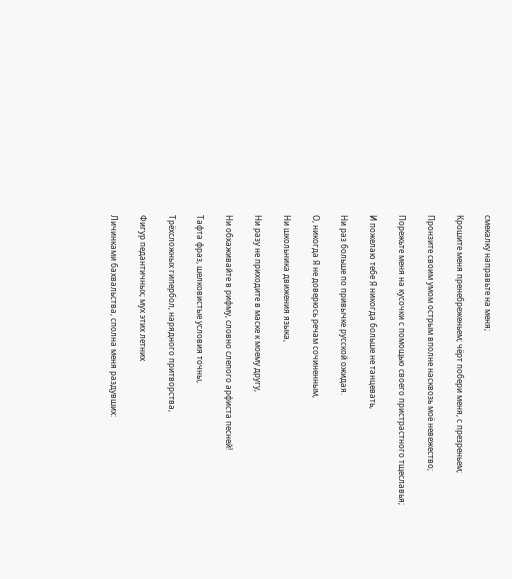смекалку направьте на меня;

Крошите меня пренебреженьем; чёрт побери меня, с презреньем;

Пронзите своим умом острым вполне насквозь моё невежество;

Порежьте меня на кусочки с помощью своего пристрастного тщеславья;

И пожелаю тебе Я никогда больше не танцевать,

Ни раз больше по привычке русской ожидая.

О, никогда Я не доверюсь речам сочиненным,

Ни школьника движения языка,

Ни разу не приходите в маске к моему другу,

Ни обхаживайте в рифму, словно слепого арфиста песней!

Тафта фраз, шелковистые условия точны,

Трёхсложных гипербол, нарядного притворства,

Фигур педантичных; мух этих летних

Личинками бахвальства, сполна меня раздувших: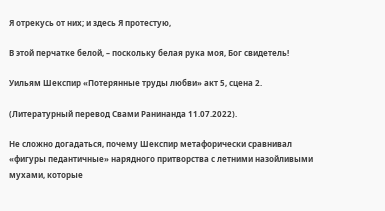Я отрекусь от них; и здесь Я протестую,

В этой перчатке белой, – поскольку белая рука моя, Бог свидетель!

Уильям Шекспир «Потерянные труды любви» акт 5, сцена 2.

(Литературный перевод Свами Ранинанда 11.07.2022).

Не сложно догадаться, почему Шекспир метафорически сравнивал «фигуры педантичные» нарядного притворства с летними назойливыми мухами, которые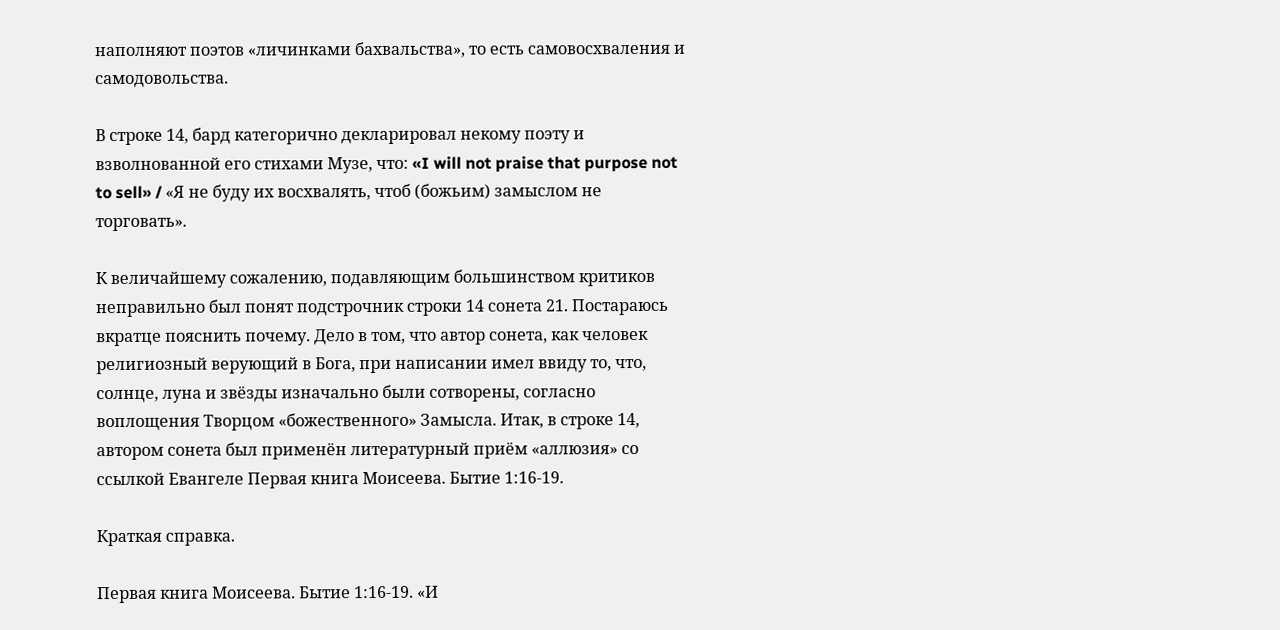наполняют поэтов «личинками бахвальства», то есть самовосхваления и самодовольства.

В строке 14, бард категорично декларировал некому поэту и взволнованной его стихами Музе, что: «I will not praise that purpose not to sell» / «Я не буду их восхвалять, чтоб (божьим) замыслом не торговать».

К величайшему сожалению, подавляющим большинством критиков неправильно был понят подстрочник строки 14 сонета 21. Постараюсь вкратце пояснить почему. Дело в том, что автор сонета, как человек религиозный верующий в Бога, при написании имел ввиду то, что, солнце, луна и звёзды изначально были сотворены, согласно воплощения Творцом «божественного» Замысла. Итак, в строке 14, автором сонета был применён литературный приём «аллюзия» со ссылкой Евангеле Первая книга Моисеева. Бытие 1:16-19.

Краткая справка.

Первая книга Моисеева. Бытие 1:16-19. «И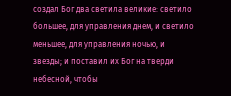создал Бог два светила великие: светило большее, для управления днем, и светило меньшее, для управления ночью, и звезды; и поставил их Бог на тверди небесной, чтобы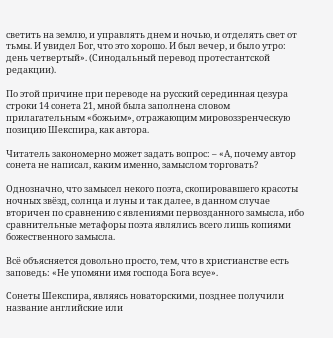светить на землю, и управлять днем и ночью, и отделять свет от тьмы. И увидел Бог, что это хорошо. И был вечер, и было утро: день четвертый». (Синодальный перевод протестантской редакции).

По этой причине при переводе на русский серединная цезура строки 14 сонета 21, мной была заполнена словом прилагательным «божьим», отражающим мировоззренческую позицию Шекспира, как автора.

Читатель закономерно может задать вопрос: – «А, почему автор сонета не написал, каким именно, замыслом торговать?

Однозначно, что замысел некого поэта, скопировавшего красоты ночных звёзд, солнца и луны и так далее, в данном случае вторичен по сравнению с явлениями первозданного замысла, ибо сравнительные метафоры поэта являлись всего лишь копиями божественного замысла.

Всё объясняется довольно просто, тем, что в христианстве есть заповедь: «Не упомяни имя господа Бога всуе».

Сонеты Шекспира, являясь новаторскими, позднее получили название английские или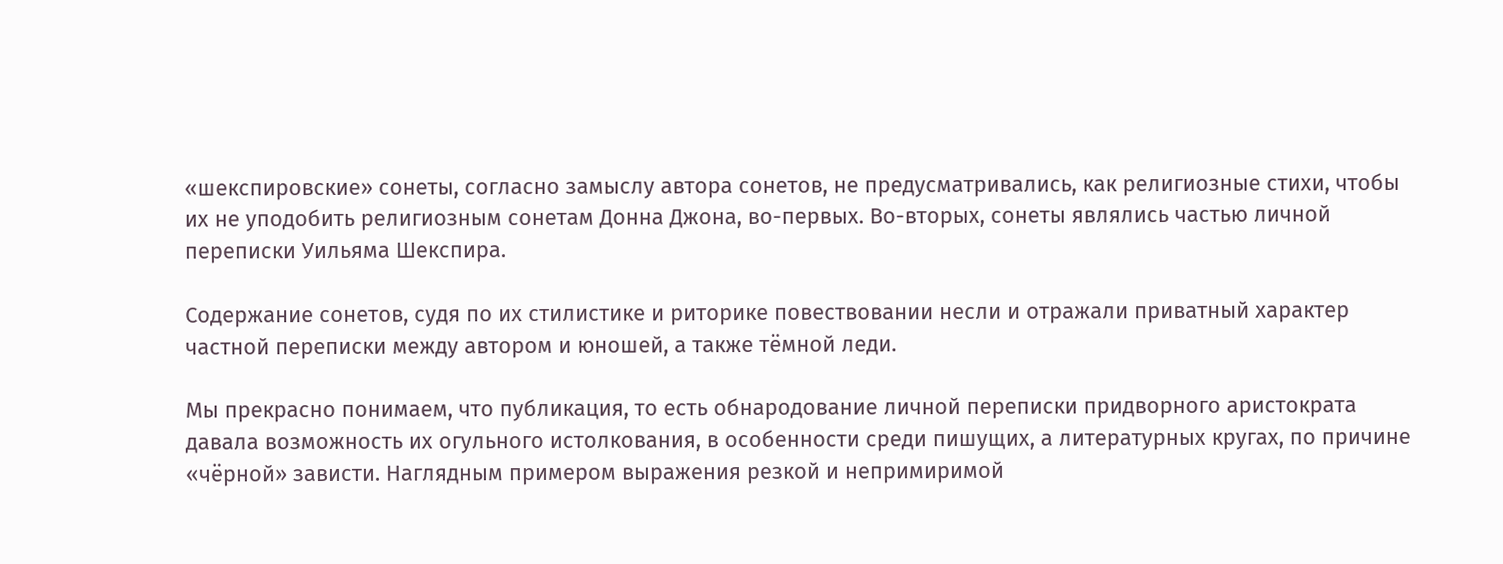«шекспировские» сонеты, согласно замыслу автора сонетов, не предусматривались, как религиозные стихи, чтобы их не уподобить религиозным сонетам Донна Джона, во-первых. Во-вторых, сонеты являлись частью личной переписки Уильяма Шекспира.

Содержание сонетов, судя по их стилистике и риторике повествовании несли и отражали приватный характер частной переписки между автором и юношей, а также тёмной леди.

Мы прекрасно понимаем, что публикация, то есть обнародование личной переписки придворного аристократа давала возможность их огульного истолкования, в особенности среди пишущих, а литературных кругах, по причине «чёрной» зависти. Наглядным примером выражения резкой и непримиримой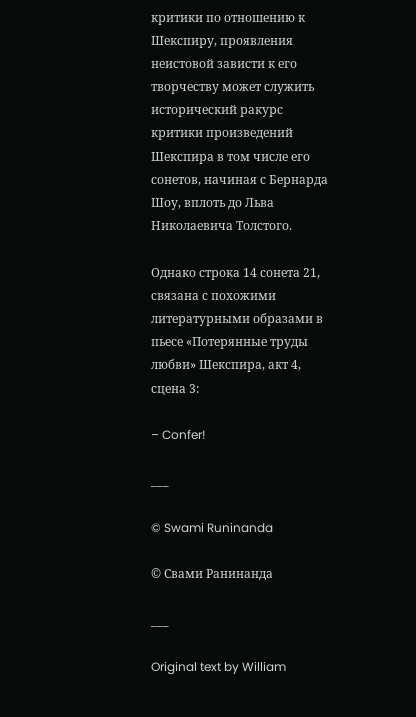критики по отношению к Шекспиру, проявления неистовой зависти к его творчеству может служить исторический ракурс критики произведений Шекспира в том числе его сонетов, начиная с Бернарда Шоу, вплоть до Льва Николаевича Толстого.

Однако строка 14 сонета 21, связана с похожими литературными образами в пьесе «Потерянные труды любви» Шекспира, акт 4, сцена 3:

– Confer!

___

© Swami Runinanda

© Свами Ранинанда

___

Original text by William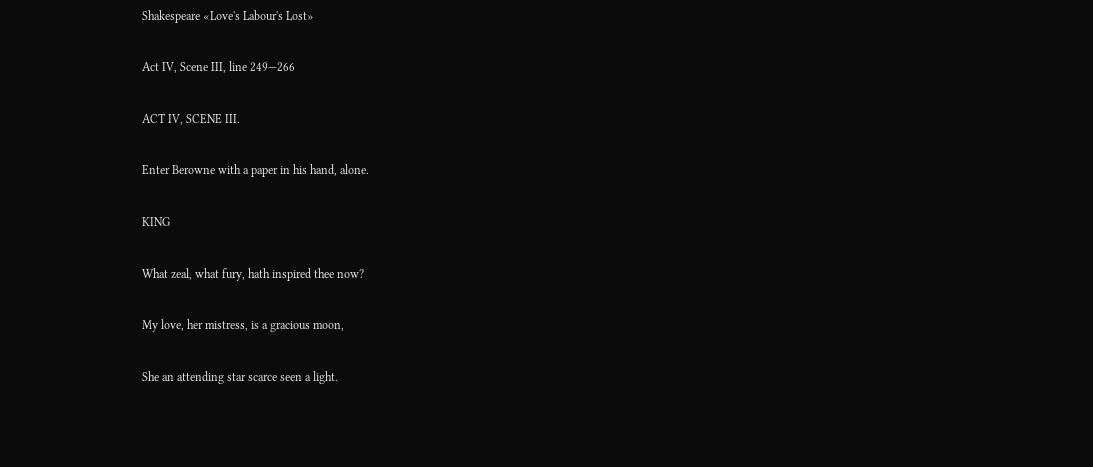Shakespeare «Love's Labour's Lost»

Act IV, Scene III, line 249—266

ACT IV, SCENE III.

Enter Berowne with a paper in his hand, alone.

KING

What zeal, what fury, hath inspired thee now?

My love, her mistress, is a gracious moon,

She an attending star scarce seen a light.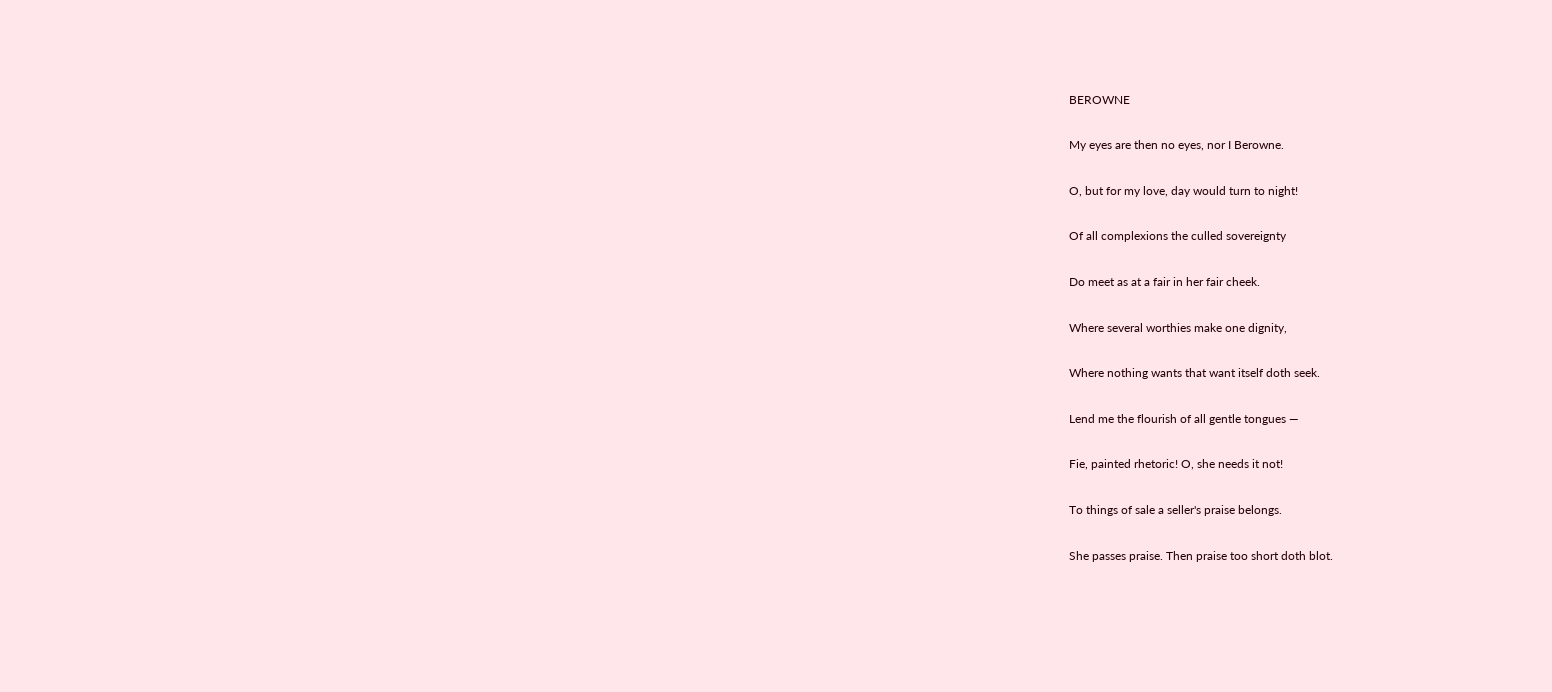BEROWNE

My eyes are then no eyes, nor I Berowne.

O, but for my love, day would turn to night!

Of all complexions the culled sovereignty

Do meet as at a fair in her fair cheek.

Where several worthies make one dignity,

Where nothing wants that want itself doth seek.

Lend me the flourish of all gentle tongues —

Fie, painted rhetoric! O, she needs it not!

To things of sale a seller's praise belongs.

She passes praise. Then praise too short doth blot.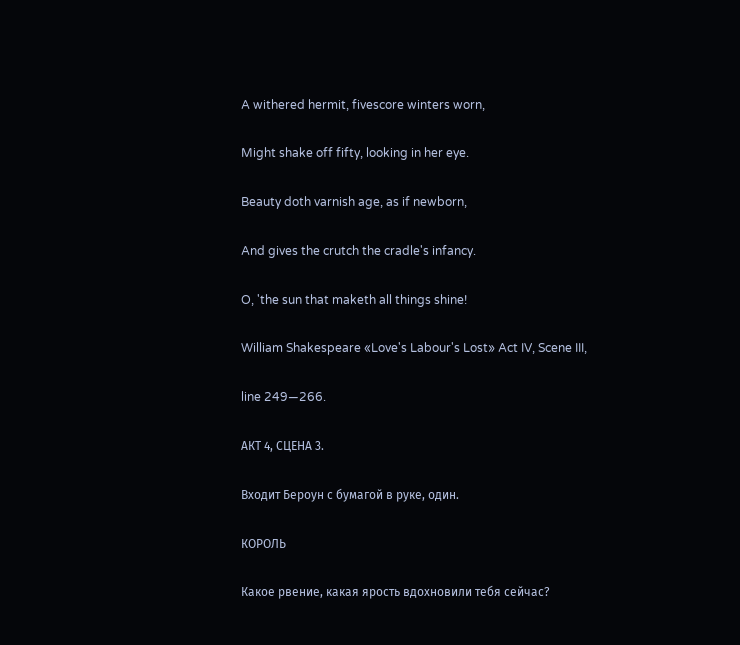A withered hermit, fivescore winters worn,

Might shake off fifty, looking in her eye.

Beauty doth varnish age, as if newborn,

And gives the crutch the cradle's infancy.

O, 'the sun that maketh all things shine!

William Shakespeare «Love's Labour's Lost» Act IV, Scene III,

line 249—266.

АКТ 4, СЦЕНА 3.

Входит Бероун с бумагой в руке, один.

КОРОЛЬ

Какое рвение, какая ярость вдохновили тебя сейчас?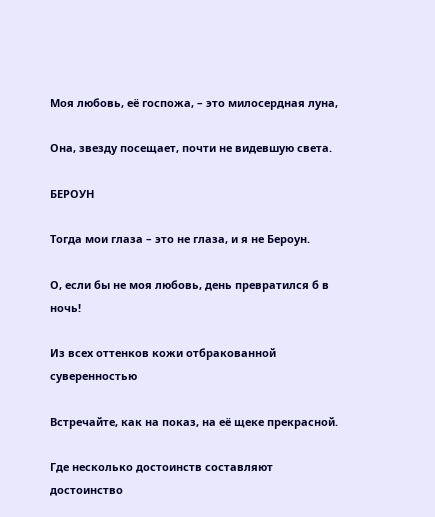Моя любовь, её госпожа, – это милосердная луна,

Она, звезду посещает, почти не видевшую света.

БЕРОУН

Тогда мои глаза – это не глаза, и я не Бероун.

О, если бы не моя любовь, день превратился б в ночь!

Из всех оттенков кожи отбракованной суверенностью

Встречайте, как на показ, на её щеке прекрасной.

Где несколько достоинств составляют достоинство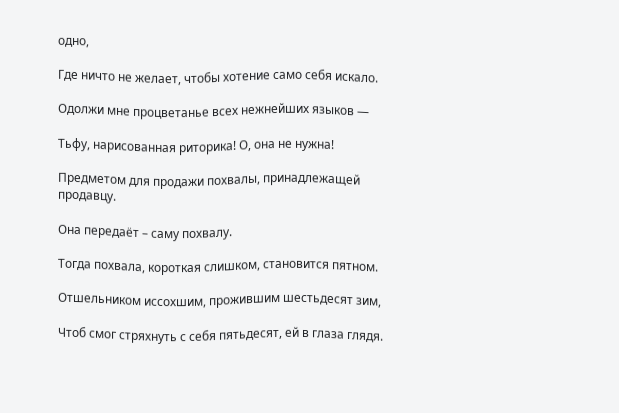одно,

Где ничто не желает, чтобы хотение само себя искало.

Одолжи мне процветанье всех нежнейших языков —

Тьфу, нарисованная риторика! О, она не нужна!

Предметом для продажи похвалы, принадлежащей продавцу.

Она передаёт – саму похвалу.

Тогда похвала, короткая слишком, становится пятном.

Отшельником иссохшим, прожившим шестьдесят зим,

Чтоб смог стряхнуть с себя пятьдесят, ей в глаза глядя.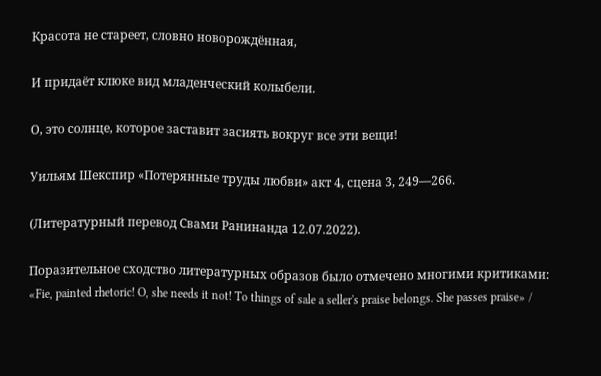Красота не стареет, словно новорождённая,

И придаёт клюке вид младенческий колыбели.

О, это солнце, которое заставит засиять вокруг все эти вещи!

Уильям Шекспир «Потерянные труды любви» акт 4, сцена 3, 249—266.

(Литературный перевод Свами Ранинанда 12.07.2022).

Поразительное сходство литературных образов было отмечено многими критиками: «Fie, painted rhetoric! O, she needs it not! To things of sale a seller's praise belongs. She passes praise» /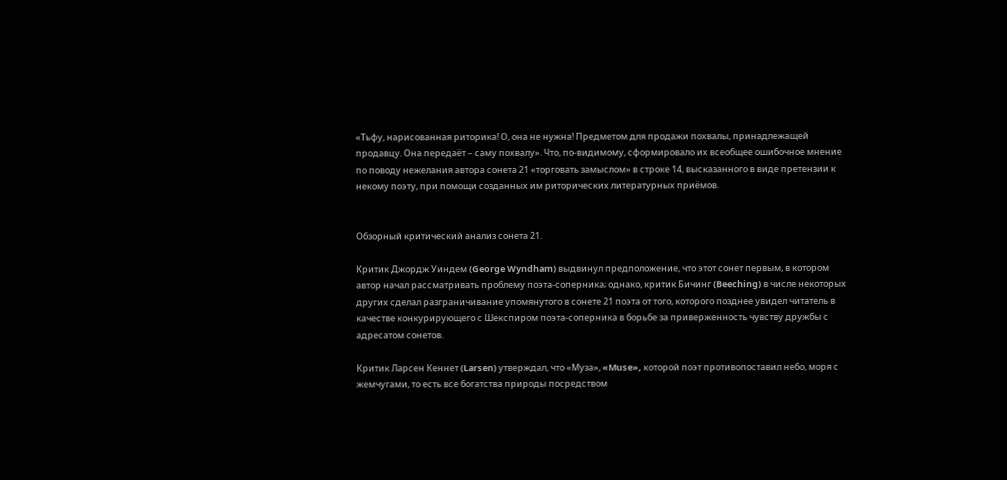«Тьфу, нарисованная риторика! О, она не нужна! Предметом для продажи похвалы, принадлежащей продавцу. Она передаёт – саму похвалу». Что, по-видимому, сформировало их всеобщее ошибочное мнение по поводу нежелания автора сонета 21 «торговать замыслом» в строке 14, высказанного в виде претензии к некому поэту, при помощи созданных им риторических литературных приёмов.


Обзорный критический анализ сонета 21.

Критик Джордж Уиндем (George Wyndham) выдвинул предположение, что этот сонет первым, в котором автор начал рассматривать проблему поэта-соперника; однако, критик Бичинг (Beeching) в числе некоторых других сделал разграничивание упомянутого в сонете 21 поэта от того, которого позднее увидел читатель в качестве конкурирующего с Шекспиром поэта-соперника в борьбе за приверженность чувству дружбы с адресатом сонетов.

Критик Ларсен Кеннет (Larsen) утверждал, что «Муза», «Muse», которой поэт противопоставил небо, моря с жемчугами, то есть все богатства природы посредством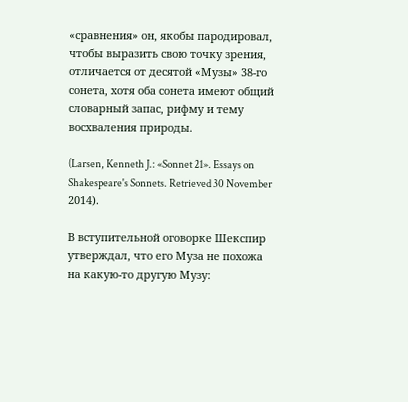«сравнения» он, якобы пародировал, чтобы выразить свою точку зрения, отличается от десятой «Музы» 38-го сонета, хотя оба сонета имеют общий словарный запас, рифму и тему восхваления природы.

(Larsen, Kenneth J.: «Sonnet 21». Essays on Shakespeare's Sonnets. Retrieved 30 November 2014).

В вступительной оговорке Шекспир утверждал, что его Муза не похожа на какую-то другую Музу: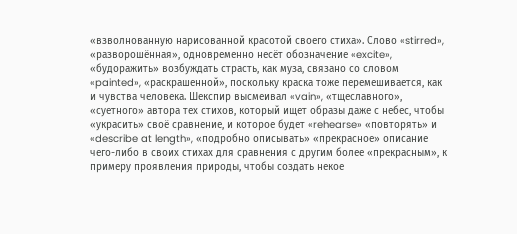«взволнованную нарисованной красотой своего стиха». Слово «stirred», «разворошённая», одновременно несёт обозначение «excite», «будоражить» возбуждать страсть, как муза, связано со словом «painted», «раскрашенной», поскольку краска тоже перемешивается, как и чувства человека. Шекспир высмеивал «vain», «тщеславного», «суетного» автора тех стихов, который ищет образы даже с небес, чтобы «украсить» своё сравнение, и которое будет «rehearse» «повторять» и «describe at length», «подробно описывать» «прекрасное» описание чего-либо в своих стихах для сравнения с другим более «прекрасным», к примеру проявления природы, чтобы создать некое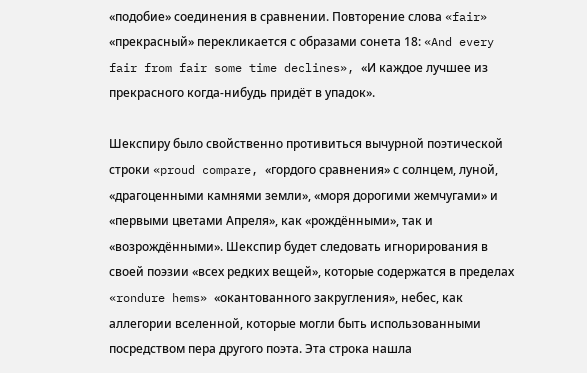«подобие» соединения в сравнении. Повторение слова «fair» «прекрасный» перекликается с образами сонета 18: «And every fair from fair some time declines», «И каждое лучшее из прекрасного когда-нибудь придёт в упадок».

Шекспиру было свойственно противиться вычурной поэтической строки «proud compare, «гордого сравнения» с солнцем, луной, «драгоценными камнями земли», «моря дорогими жемчугами» и «первыми цветами Апреля», как «рождёнными», так и «возрождёнными». Шекспир будет следовать игнорирования в своей поэзии «всех редких вещей», которые содержатся в пределах «rondure hems» «окантованного закругления», небес, как аллегории вселенной, которые могли быть использованными посредством пера другого поэта. Эта строка нашла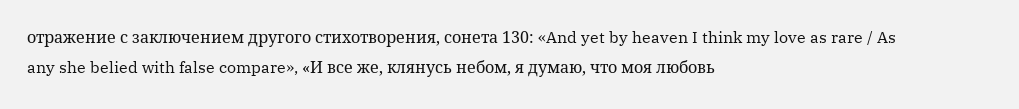отражение с заключением другого стихотворения, сонета 130: «And yet by heaven I think my love as rare / As any she belied with false compare», «И все же, клянусь небом, я думаю, что моя любовь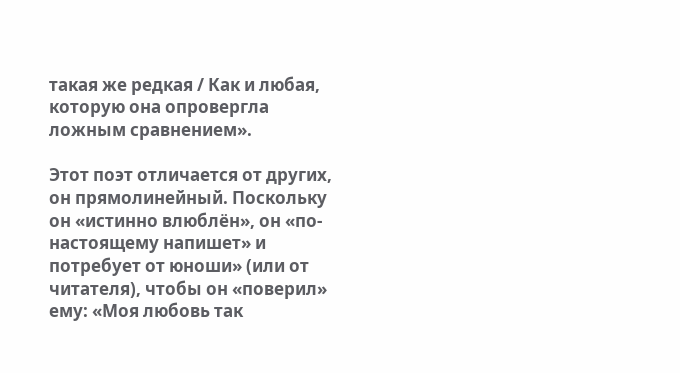такая же редкая / Как и любая, которую она опровергла ложным сравнением».

Этот поэт отличается от других, он прямолинейный. Поскольку он «истинно влюблён», он «по-настоящему напишет» и потребует от юноши» (или от читателя), чтобы он «поверил» ему: «Моя любовь так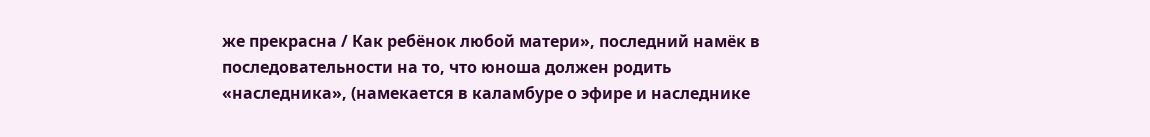же прекрасна / Как ребёнок любой матери», последний намёк в последовательности на то, что юноша должен родить «наследника», (намекается в каламбуре о эфире и наследнике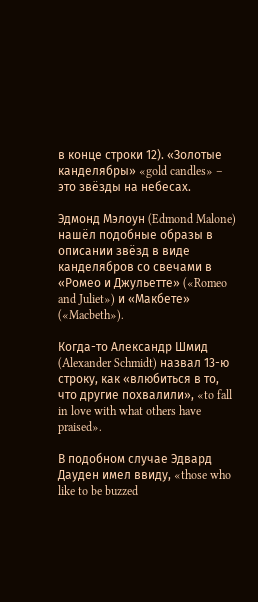в конце строки 12). «Золотые канделябры» «gold candles» – это звёзды на небесах.

Эдмонд Мэлоун (Edmond Malone) нашёл подобные образы в описании звёзд в виде канделябров со свечами в «Ромео и Джульетте» («Romeo and Juliet») и «Макбете» («Macbeth»).

Когда-то Александр Шмид (Alexander Schmidt) назвал 13-ю строку, как «влюбиться в то, что другие похвалили», «to fall in love with what others have praised».

В подобном случае Эдвард Дауден имел ввиду, «those who like to be buzzed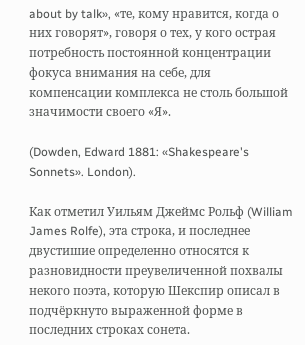about by talk», «те, кому нравится, когда о них говорят», говоря о тех, у кого острая потребность постоянной концентрации фокуса внимания на себе, для компенсации комплекса не столь большой значимости своего «Я».

(Dowden, Edward 1881: «Shakespeare's Sonnets». London).

Как отметил Уильям Джеймс Рольф (William James Rolfe), эта строка, и последнее двустишие определенно относятся к разновидности преувеличенной похвалы некого поэта, которую Шекспир описал в подчёркнуто выраженной форме в последних строках сонета.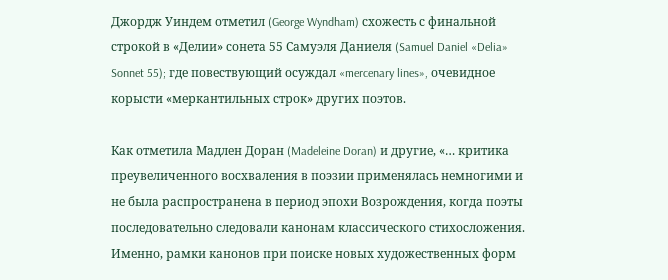Джордж Уиндем отметил (George Wyndham) схожесть с финальной строкой в «Делии» сонета 55 Самуэля Даниеля (Samuel Daniel «Delia» Sonnet 55); где повествующий осуждал «mercenary lines», очевидное корысти «меркантильных строк» других поэтов.

Как отметила Мадлен Доран (Madeleine Doran) и другие, «… критика преувеличенного восхваления в поэзии применялась немногими и не была распространена в период эпохи Возрождения, когда поэты последовательно следовали канонам классического стихосложения. Именно, рамки канонов при поиске новых художественных форм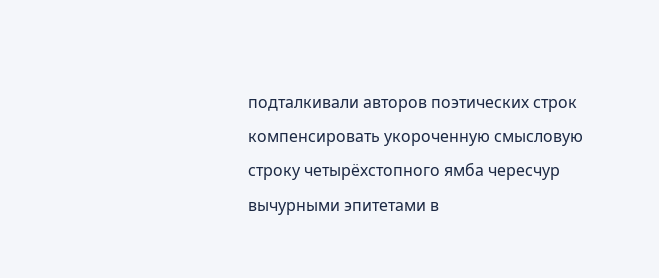подталкивали авторов поэтических строк компенсировать укороченную смысловую строку четырёхстопного ямба чересчур вычурными эпитетами в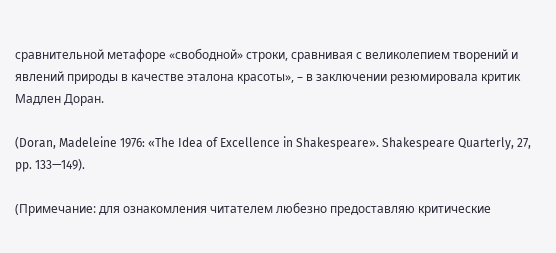сравнительной метафоре «свободной» строки, сравнивая с великолепием творений и явлений природы в качестве эталона красоты», – в заключении резюмировала критик Мадлен Доран.

(Doran, Madeleine 1976: «The Idea of Excellence in Shakespeare». Shakespeare Quarterly, 27, pp. 133—149).

(Примечание: для ознакомления читателем любезно предоставляю критические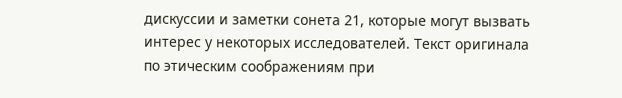дискуссии и заметки сонета 21, которые могут вызвать интерес у некоторых исследователей. Текст оригинала по этическим соображениям при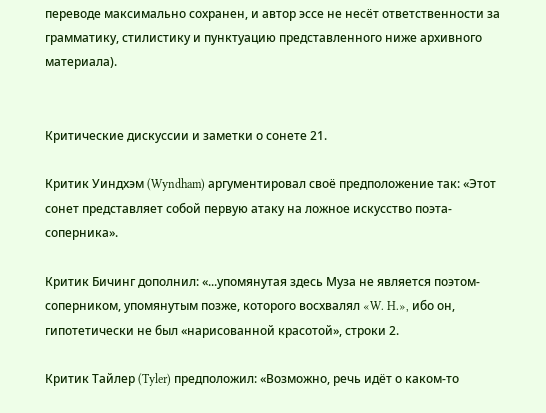переводе максимально сохранен, и автор эссе не несёт ответственности за грамматику, стилистику и пунктуацию представленного ниже архивного материала).


Критические дискуссии и заметки о сонете 21.

Критик Уиндхэм (Wyndham) аргументировал своё предположение так: «Этот сонет представляет собой первую атаку на ложное искусство поэта-соперника».

Критик Бичинг дополнил: «...упомянутая здесь Муза не является поэтом-соперником, упомянутым позже, которого восхвалял «W. H.», ибо он, гипотетически не был «нарисованной красотой», строки 2.

Критик Тайлер (Tyler) предположил: «Возможно, речь идёт о каком-то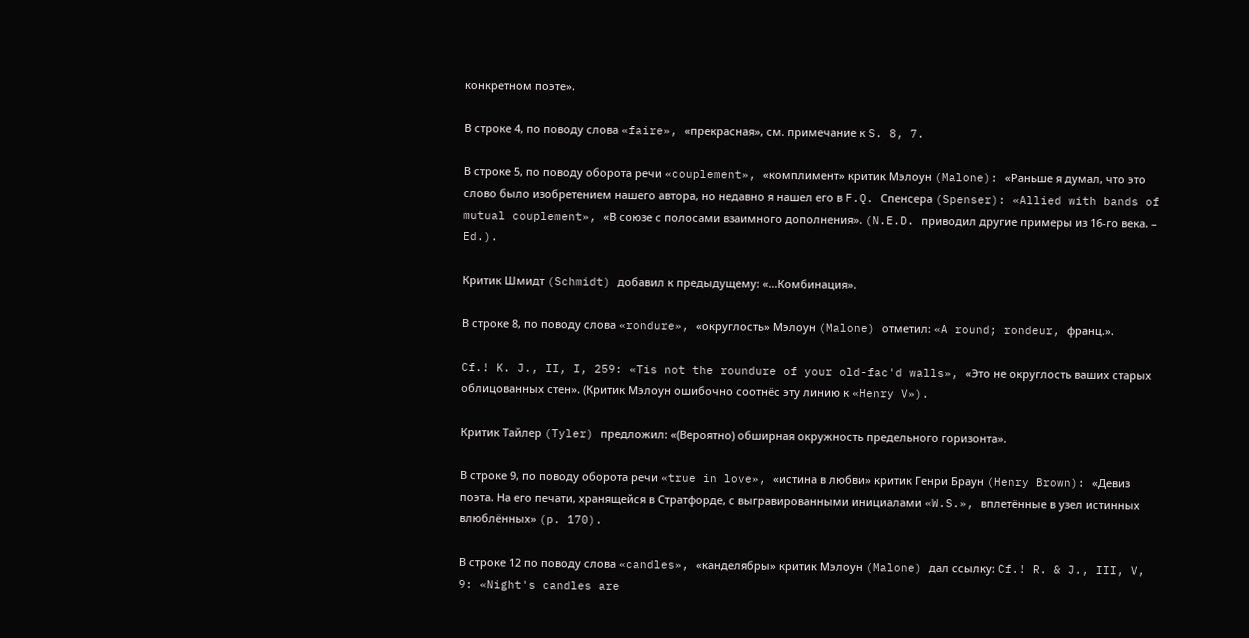конкретном поэте».

В строке 4, по поводу слова «faire», «прекрасная», см. примечание к S. 8, 7.

В строке 5, по поводу оборота речи «couplement», «комплимент» критик Мэлоун (Malone): «Раньше я думал, что это слово было изобретением нашего автора, но недавно я нашел его в F.Q. Спенсера (Spenser): «Allied with bands of mutual couplement», «В союзе с полосами взаимного дополнения». (N.E.D. приводил другие примеры из 16-го века. – Ed.).

Критик Шмидт (Schmidt) добавил к предыдущему: «...Комбинация».

В строке 8, по поводу слова «rondure», «округлость» Мэлоун (Malone) отметил: «A round; rondeur, франц.».

Cf.! K. J., II, I, 259: «Tis not the roundure of your old-fac'd walls», «Это не округлость ваших старых облицованных стен». (Критик Мэлоун ошибочно соотнёс эту линию к «Henry V»).

Критик Тайлер (Tyler) предложил: «(Вероятно) обширная окружность предельного горизонта».

В строке 9, по поводу оборота речи «true in love», «истина в любви» критик Генри Браун (Henry Brown): «Девиз поэта. На его печати, хранящейся в Стратфорде, с выгравированными инициалами «W.S.», вплетённые в узел истинных влюблённых» (p. 170).

В строке 12 по поводу слова «candles», «канделябры» критик Мэлоун (Malone) дал ссылку: Cf.! R. & J., III, V, 9: «Night's candles are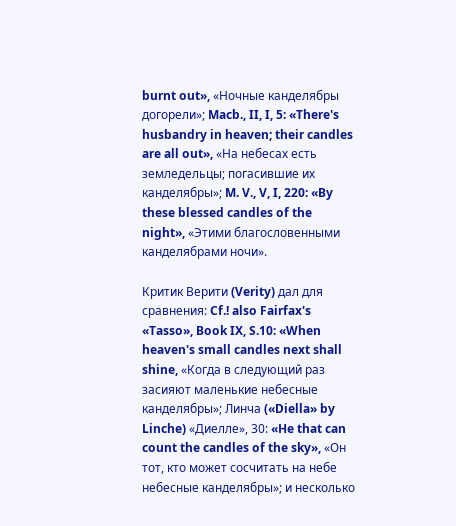burnt out», «Ночные канделябры догорели»; Macb., II, I, 5: «There's husbandry in heaven; their candles are all out», «На небесах есть земледельцы; погасившие их канделябры»; M. V., V, I, 220: «By these blessed candles of the night», «Этими благословенными канделябрами ночи».

Критик Верити (Verity) дал для сравнения: Cf.! also Fairfax's «Tasso», Book IX, S.10: «When heaven's small candles next shall shine, «Когда в следующий раз засияют маленькие небесные канделябры»; Линча («Diella» by Linche) «Диелле», 30: «He that can count the candles of the sky», «Он тот, кто может сосчитать на небе небесные канделябры»; и несколько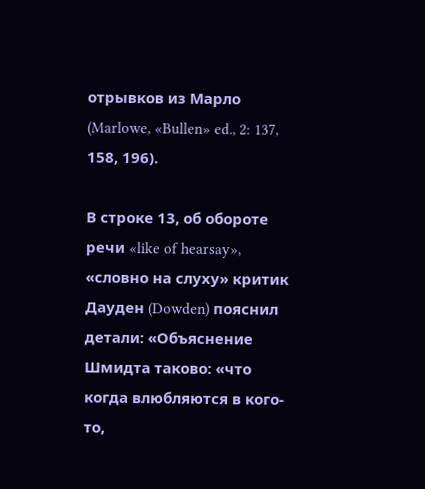отрывков из Марло (Marlowe, «Bullen» ed., 2: 137, 158, 196).

В строке 13, об обороте речи «like of hearsay», «словно на слуху» критик Дауден (Dowden) пояснил детали: «Объяснение Шмидта таково: «что когда влюбляются в кого-то,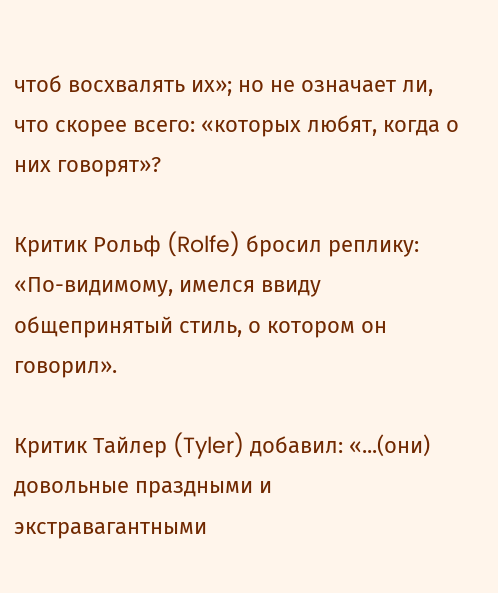чтоб восхвалять их»; но не означает ли, что скорее всего: «которых любят, когда о них говорят»?

Критик Рольф (Rolfe) бросил реплику: «По-видимому, имелся ввиду общепринятый стиль, о котором он говорил».

Критик Тайлер (Tyler) добавил: «...(они) довольные праздными и экстравагантными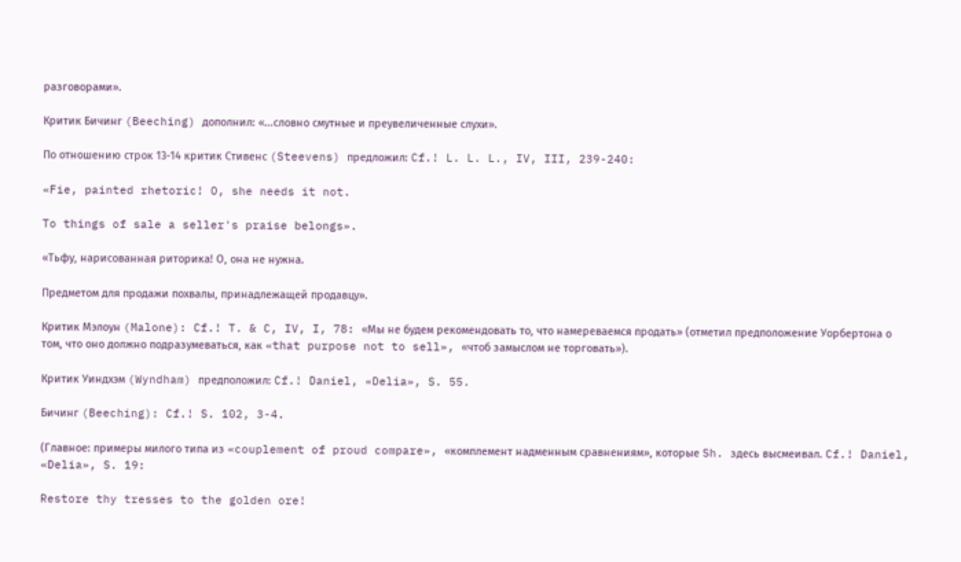разговорами».

Критик Бичинг (Beeching) дополнил: «...словно смутные и преувеличенные слухи».

По отношению строк 13-14 критик Стивенс (Steevens) предложил: Cf.! L. L. L., IV, III, 239-240:

«Fie, painted rhetoric! O, she needs it not.

To things of sale a seller's praise belongs».

«Тьфу, нарисованная риторика! О, она не нужна.

Предметом для продажи похвалы, принадлежащей продавцу».

Критик Мэлоун (Malone): Cf.! T. & C, IV, I, 78: «Мы не будем рекомендовать то, что намереваемся продать» (отметил предположение Уорбертона о том, что оно должно подразумеваться, как «that purpose not to sell», «чтоб замыслом не торговать»).

Критик Уиндхэм (Wyndham) предположил: Cf.! Daniel, «Delia», S. 55.

Бичинг (Beeching): Cf.! S. 102, 3-4.

(Главное: примеры милого типа из «couplement of proud compare», «комплемент надменным сравнениям», которые Sh. здесь высмеивал. Cf.! Daniel, «Delia», S. 19:

Restore thy tresses to the golden ore!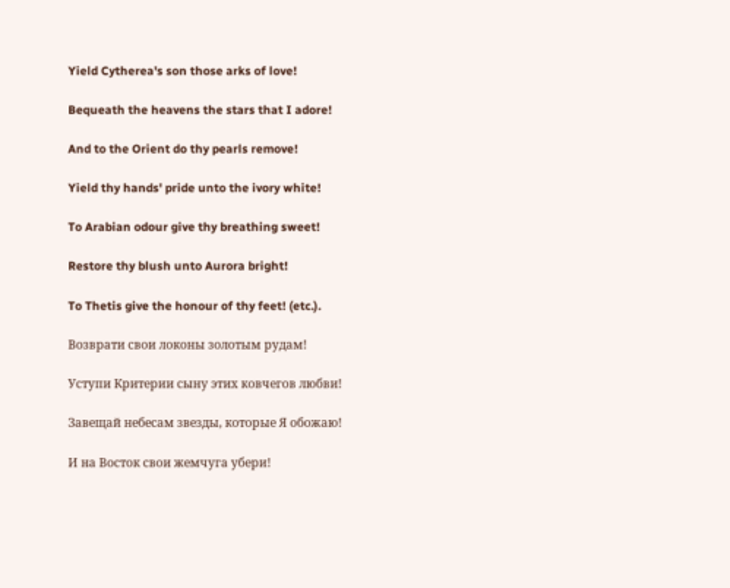Yield Cytherea's son those arks of love!

Bequeath the heavens the stars that I adore!

And to the Orient do thy pearls remove!

Yield thy hands' pride unto the ivory white!

To Arabian odour give thy breathing sweet!

Restore thy blush unto Aurora bright!

To Thetis give the honour of thy feet! (etc.).

Возврати свои локоны золотым рудам!

Уступи Критерии сыну этих ковчегов любви!

Завещай небесам звезды, которые Я обожаю!

И на Восток свои жемчуга убери!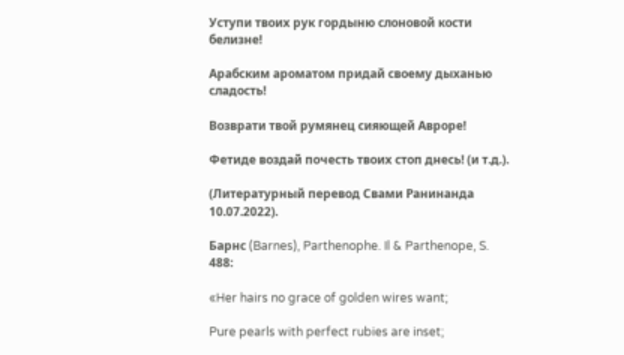Уступи твоих рук гордыню слоновой кости белизне!

Арабским ароматом придай своему дыханью сладость!

Возврати твой румянец сияющей Авроре!

Фетиде воздай почесть твоих стоп днесь! (и т.д.).

(Литературный перевод Свами Ранинанда 10.07.2022).

Барнс (Barnes), Parthenophe. Il & Parthenope, S. 488:

«Her hairs no grace of golden wires want;

Pure pearls with perfect rubies are inset;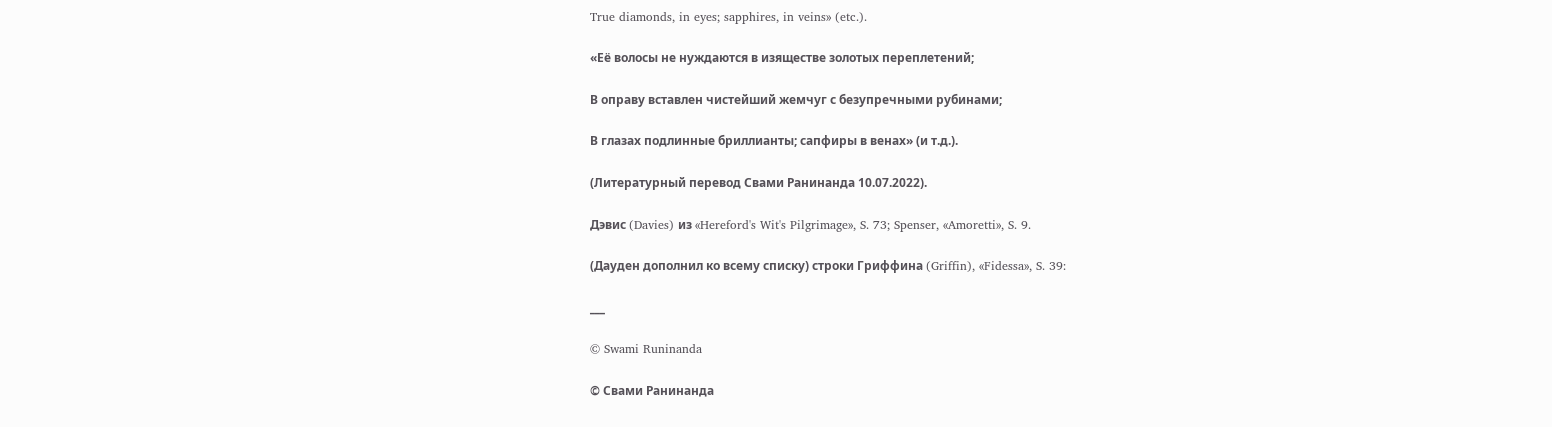True diamonds, in eyes; sapphires, in veins» (etc.).

«Её волосы не нуждаются в изяществе золотых переплетений;

В оправу вставлен чистейший жемчуг с безупречными рубинами;

В глазах подлинные бриллианты; сапфиры в венах» (и т.д.).

(Литературный перевод Свами Ранинанда 10.07.2022).

Дэвис (Davies) из «Hereford's Wit's Pilgrimage», S. 73; Spenser, «Amoretti», S. 9.

(Дауден дополнил ко всему списку) строки Гриффина (Griffin), «Fidessa», S. 39:

___

© Swami Runinanda

© Свами Ранинанда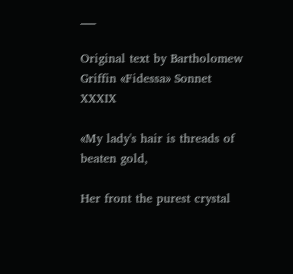___

Original text by Bartholomew Griffin «Fidessa» Sonnet XXXIX

«My lady's hair is threads of beaten gold,

Her front the purest crystal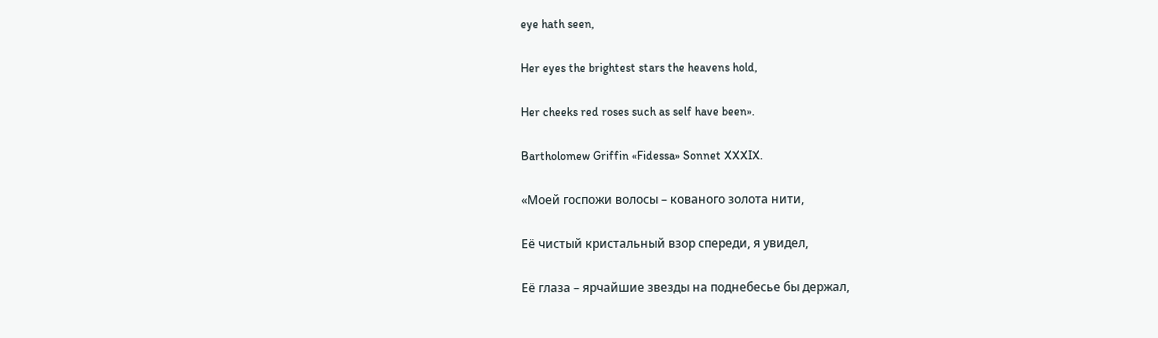eye hath seen,

Her eyes the brightest stars the heavens hold,

Her cheeks red roses such as self have been».

Bartholomew Griffin «Fidessa» Sonnet XXXIX.

«Моей госпожи волосы – кованого золота нити,

Её чистый кристальный взор спереди, я увидел,

Её глаза – ярчайшие звезды на поднебесье бы держал,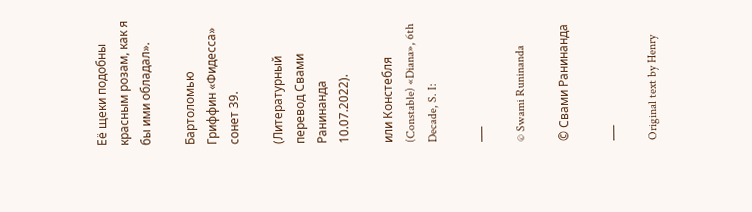Её щеки подобны красным розам, как я бы ими обладал».

Бартоломью Гриффин «Фидесса» сонет 39.

(Литературный перевод Свами Ранинанда 10.07.2022).

или Констебля (Constable) «Diana», 6th Decade, S. I:

___

© Swami Runinanda

© Свами Ранинанда

___

Original text by Henry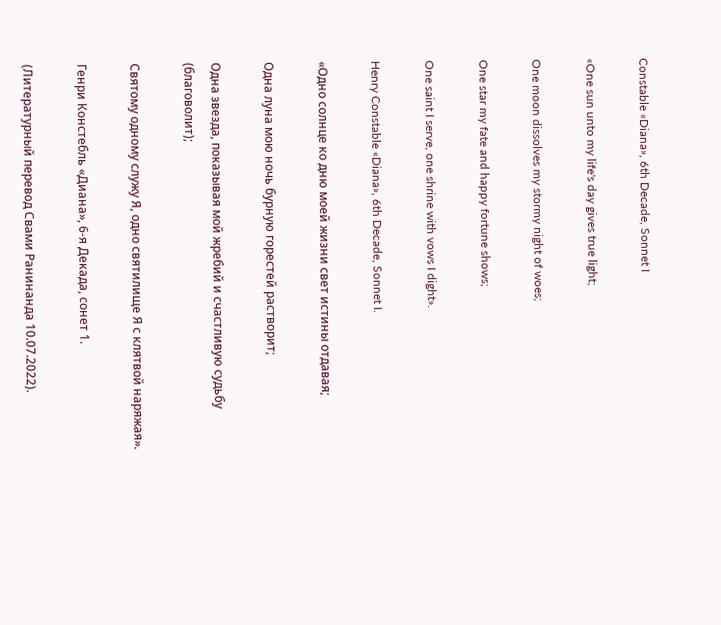Constable «Diana», 6th Decade, Sonnet I

«One sun unto my life's day gives true light;

One moon dissolves my stormy night of woes;

One star my fate and happy fortune shows;

One saint I serve, one shrine with vows I dight».

Henry Constable «Diana», 6th Decade, Sonnet I.

«Одно солнце ко дню моей жизни свет истины отдавая;

Одна луна мою ночь бурную горестей растворит;

Одна звезда, показывая мой жребий и счастливую судьбу (благоволит);

Святому одному служу Я, одно святилище Я с клятвой наряжая».

Генри Констебль «Диана», 6-я Декада, сонет 1.

(Литературный перевод Свами Ранинанда 10.07.2022).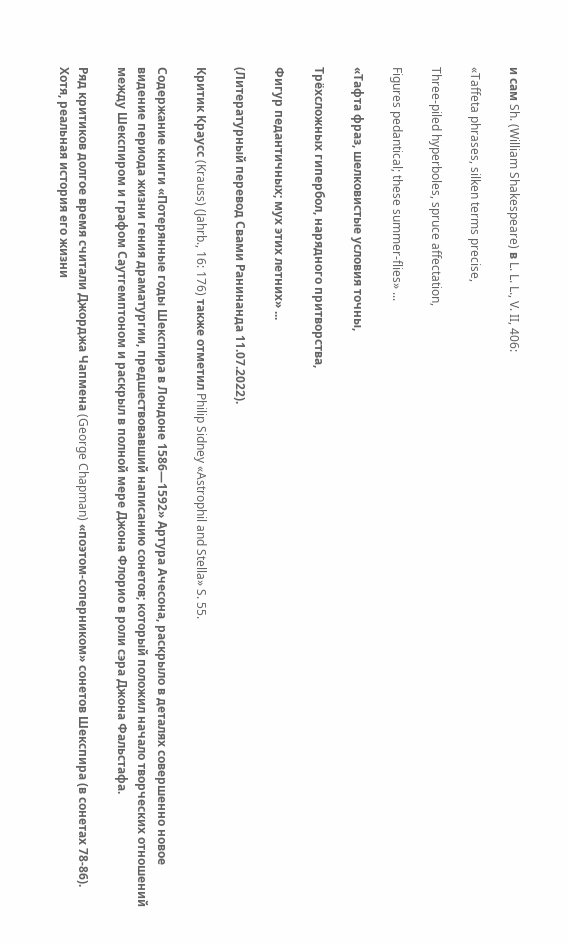и сам Sh. (William Shakespeare) в L. L. L., V. II, 406:

«Taffeta phrases, silken terms precise,

Three-piled hyperboles, spruce affectation,

Figures pedantical; these summer-flies» ...

«Тафта фраз, шелковистые условия точны,

Трёхсложных гипербол, нарядного притворства,

Фигур педантичных; мух этих летних» ...

(Литературный перевод Свами Ранинанда 11.07.2022).

Критик Краусс (Krauss) (Jahrb., 16: 176) также отметил Philip Sidney «Astrophil and Stella» S. 55.

Содержание книги «Потерянные годы Шекспира в Лондоне 1586—1592» Артура Ачесона, раскрыло в деталях совершенно новое видение периода жизни гения драматургии, предшествовавший написанию сонетов; который положил начало творческих отношений между Шекспиром и графом Саутгемптоном и раскрыл в полной мере Джона Флорио в роли сэра Джона Фальстафа.

Ряд критиков долгое время считали Джорджа Чапмена (George Chapman) «поэтом-соперником» сонетов Шекспира (в сонетах 78-86). Хотя, реальная история его жизни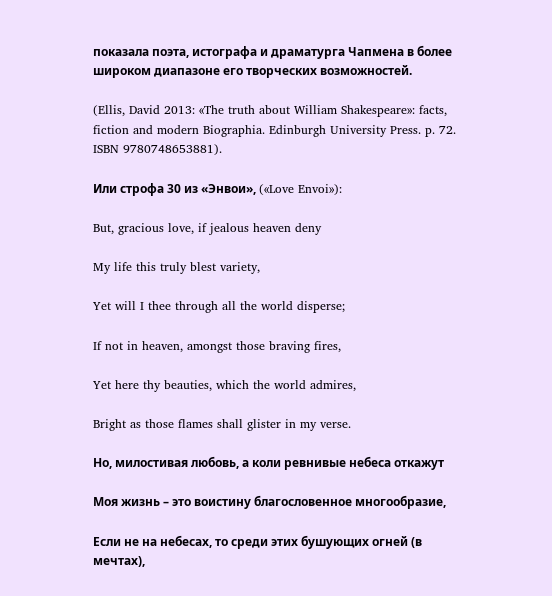показала поэта, истографа и драматурга Чапмена в более широком диапазоне его творческих возможностей.

(Ellis, David 2013: «The truth about William Shakespeare»: facts, fiction and modern Biographia. Edinburgh University Press. p. 72. ISBN 9780748653881).

Или строфа 30 из «Энвои», («Love Envoi»):

But, gracious love, if jealous heaven deny

My life this truly blest variety,

Yet will I thee through all the world disperse;

If not in heaven, amongst those braving fires,

Yet here thy beauties, which the world admires,

Bright as those flames shall glister in my verse.

Но, милостивая любовь, а коли ревнивые небеса откажут

Моя жизнь – это воистину благословенное многообразие,

Если не на небесах, то среди этих бушующих огней (в мечтах),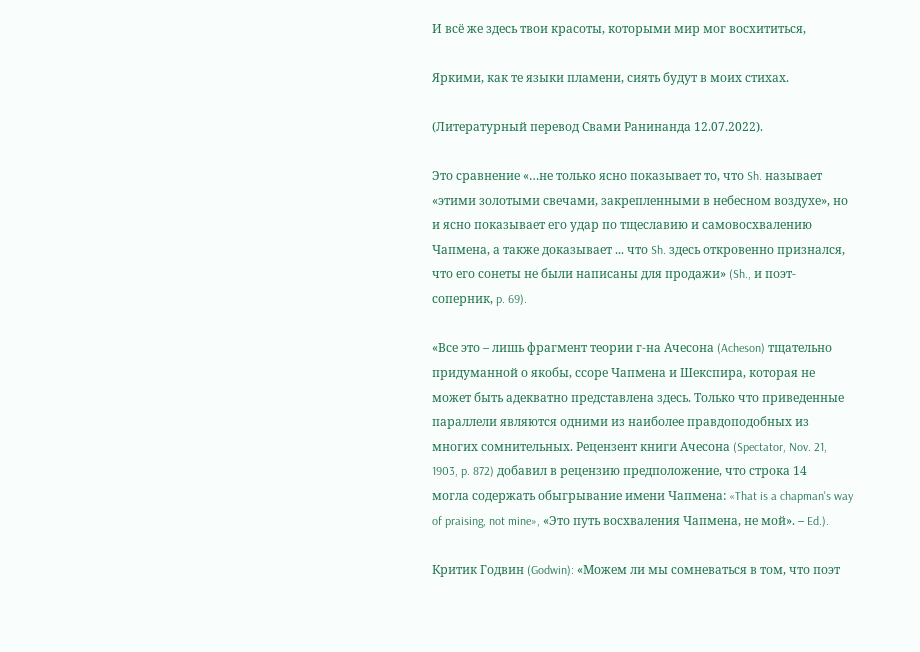И всё же здесь твои красоты, которыми мир мог восхититься,

Яркими, как те языки пламени, сиять будут в моих стихах.

(Литературный перевод Свами Ранинанда 12.07.2022).

Это сравнение «…не только ясно показывает то, что Sh. называет «этими золотыми свечами, закрепленными в небесном воздухе», но и ясно показывает его удар по тщеславию и самовосхвалению Чапмена, а также доказывает ... что Sh. здесь откровенно признался, что его сонеты не были написаны для продажи» (Sh., и поэт-соперник, p. 69).

«Все это – лишь фрагмент теории г-на Ачесона (Acheson) тщательно придуманной о якобы, ссоре Чапмена и Шекспира, которая не может быть адекватно представлена здесь. Только что приведенные параллели являются одними из наиболее правдоподобных из многих сомнительных. Рецензент книги Ачесона (Spectator, Nov. 21, 1903, p. 872) добавил в рецензию предположение, что строка 14 могла содержать обыгрывание имени Чапмена: «That is a chapman's way of praising, not mine», «Это путь восхваления Чапмена, не мой». – Ed.).

Критик Годвин (Godwin): «Можем ли мы сомневаться в том, что поэт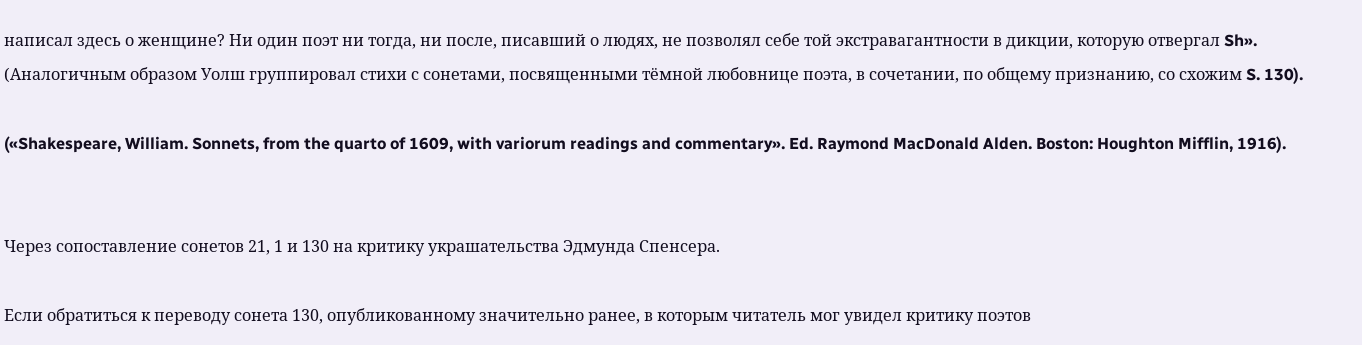написал здесь о женщине? Ни один поэт ни тогда, ни после, писавший о людях, не позволял себе той экстравагантности в дикции, которую отвергал Sh». (Аналогичным образом Уолш группировал стихи с сонетами, посвященными тёмной любовнице поэта, в сочетании, по общему признанию, со схожим S. 130).

(«Shakespeare, William. Sonnets, from the quarto of 1609, with variorum readings and commentary». Ed. Raymond MacDonald Alden. Boston: Houghton Mifflin, 1916).


Через сопоставление сонетов 21, 1 и 130 на критику украшательства Эдмунда Спенсера.

Если обратиться к переводу сонета 130, опубликованному значительно ранее, в которым читатель мог увидел критику поэтов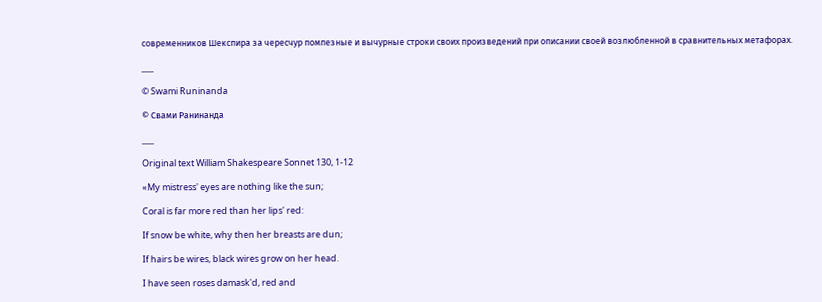современников Шекспира за чересчур помпезные и вычурные строки своих произведений при описании своей возлюбленной в сравнительных метафорах.

___

© Swami Runinanda

© Свами Ранинанда

___

Original text William Shakespeare Sonnet 130, 1-12

«My mistress' eyes are nothing like the sun;

Coral is far more red than her lips' red:

If snow be white, why then her breasts are dun;

If hairs be wires, black wires grow on her head.

I have seen roses damask'd, red and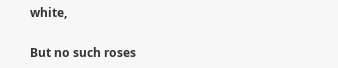white,

But no such roses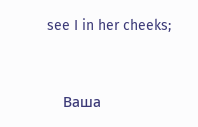see I in her cheeks;


    Ваша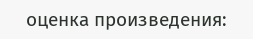оценка произведения: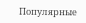Популярные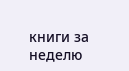книги за неделю